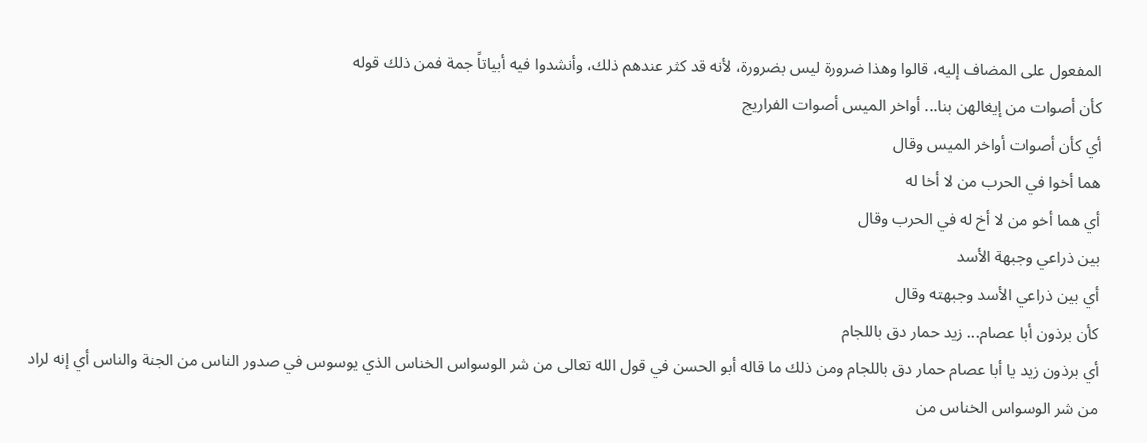المفعول على المضاف إليه، قالوا وهذا ضرورة ليس بضرورة، لأنه قد كثر عندهم ذلك، وأنشدوا فيه أبياتاً جمة فمن ذلك قوله
كأن أصوات من إيغالهن بنا... أواخر الميس أصوات الفراريج
أي كأن أصوات أواخر الميس وقال
هما أخوا في الحرب من لا أخا له
أي هما أخو من لا أخ له في الحرب وقال
بين ذراعي وجبهة الأسد
أي بين ذراعي الأسد وجبهته وقال
كأن برذون أبا عصام... زيد حمار دق باللجام
أي برذون زيد يا أبا عصام حمار دق باللجام ومن ذلك ما قاله أبو الحسن في قول الله تعالى من شر الوسواس الخناس الذي يوسوس في صدور الناس من الجنة والناس أي إنه لراد من شر الوسواس الخناس من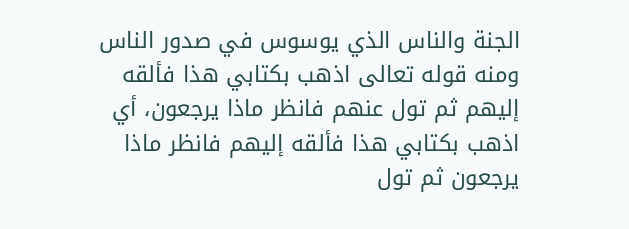الجنة والناس الذي يوسوس في صدور الناس ومنه قوله تعالى اذهب بكتابي هذا فألقه إليهم ثم تول عنهم فانظر ماذا يرجعون، أي اذهب بكتابي هذا فألقه إليهم فانظر ماذا يرجعون ثم تول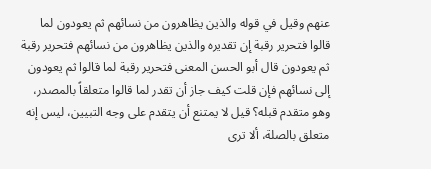عنهم وقيل في قوله والذين يظاهرون من نسائهم ثم يعودون لما قالوا فتحرير رقبة إن تقديره والذين يظاهرون من نسائهم فتحرير رقبة ثم يعودون قال أبو الحسن المعنى فتحرير رقبة لما قالوا ثم يعودون إلى نسائهم فإن قلت كيف جاز أن تقدر لما قالوا متعلقاً بالمصدر، وهو متقدم قبله؟ قيل لا يمتنع أن يتقدم على وجه التبيين، ليس إنه متعلق بالصلة، ألا ترى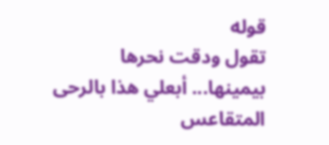قوله
تقول ودقت نحرها بيمينها... أبعلي هذا بالرحى المتقاعس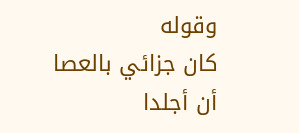وقوله
كان جزائي بالعصا أن أجلدا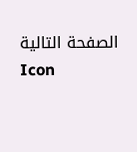الصفحة التالية
Icon